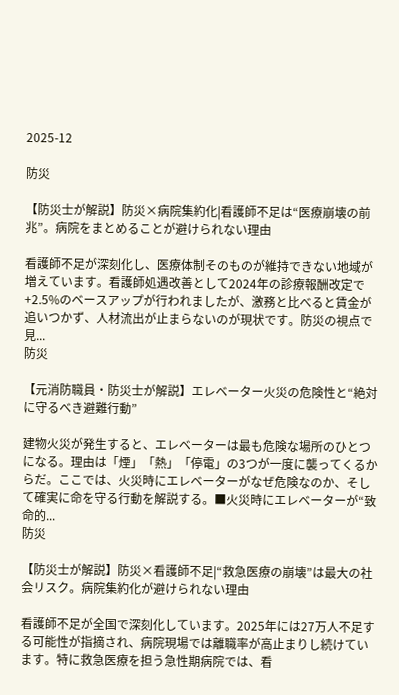2025-12

防災

【防災士が解説】防災×病院集約化|看護師不足は“医療崩壊の前兆”。病院をまとめることが避けられない理由

看護師不足が深刻化し、医療体制そのものが維持できない地域が増えています。看護師処遇改善として2024年の診療報酬改定で+2.5%のベースアップが行われましたが、激務と比べると賃金が追いつかず、人材流出が止まらないのが現状です。防災の視点で見...
防災

【元消防職員・防災士が解説】エレベーター火災の危険性と“絶対に守るべき避難行動”

建物火災が発生すると、エレベーターは最も危険な場所のひとつになる。理由は「煙」「熱」「停電」の3つが一度に襲ってくるからだ。ここでは、火災時にエレベーターがなぜ危険なのか、そして確実に命を守る行動を解説する。■火災時にエレベーターが“致命的...
防災

【防災士が解説】防災×看護師不足|“救急医療の崩壊”は最大の社会リスク。病院集約化が避けられない理由

看護師不足が全国で深刻化しています。2025年には27万人不足する可能性が指摘され、病院現場では離職率が高止まりし続けています。特に救急医療を担う急性期病院では、看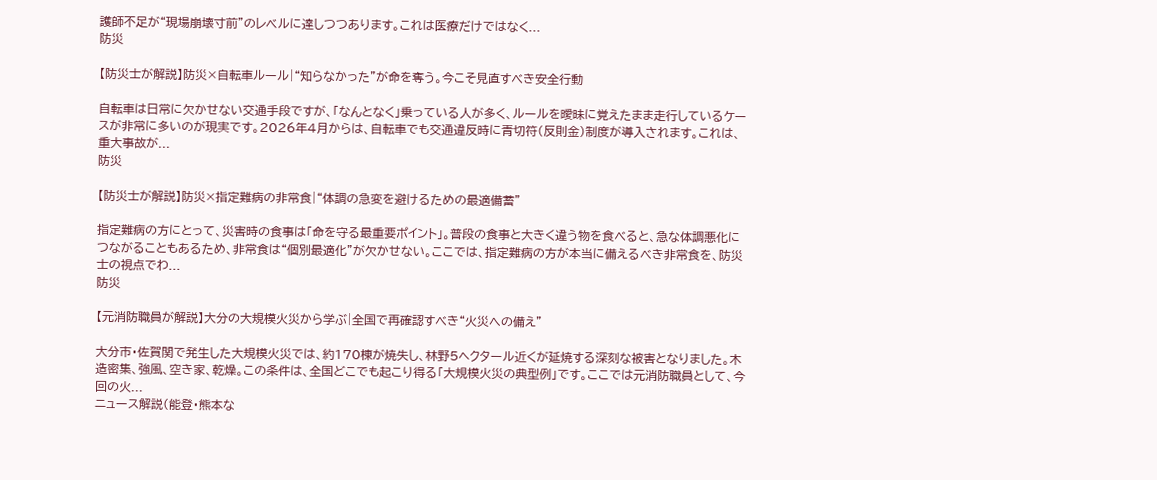護師不足が“現場崩壊寸前”のレベルに達しつつあります。これは医療だけではなく...
防災

【防災士が解説】防災×自転車ルール|“知らなかった”が命を奪う。今こそ見直すべき安全行動

自転車は日常に欠かせない交通手段ですが、「なんとなく」乗っている人が多く、ルールを曖昧に覚えたまま走行しているケースが非常に多いのが現実です。2026年4月からは、自転車でも交通違反時に青切符(反則金)制度が導入されます。これは、重大事故が...
防災

【防災士が解説】防災×指定難病の非常食|“体調の急変を避けるための最適備蓄”

指定難病の方にとって、災害時の食事は「命を守る最重要ポイント」。普段の食事と大きく違う物を食べると、急な体調悪化につながることもあるため、非常食は“個別最適化”が欠かせない。ここでは、指定難病の方が本当に備えるべき非常食を、防災士の視点でわ...
防災

【元消防職員が解説】大分の大規模火災から学ぶ|全国で再確認すべき“火災への備え”

大分市・佐賀関で発生した大規模火災では、約170棟が焼失し、林野5ヘクタール近くが延焼する深刻な被害となりました。木造密集、強風、空き家、乾燥。この条件は、全国どこでも起こり得る「大規模火災の典型例」です。ここでは元消防職員として、今回の火...
ニュース解説(能登・熊本な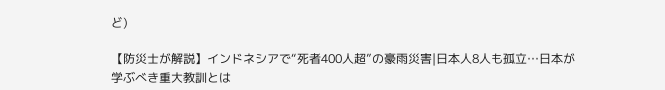ど)

【防災士が解説】インドネシアで“死者400人超”の豪雨災害|日本人8人も孤立…日本が学ぶべき重大教訓とは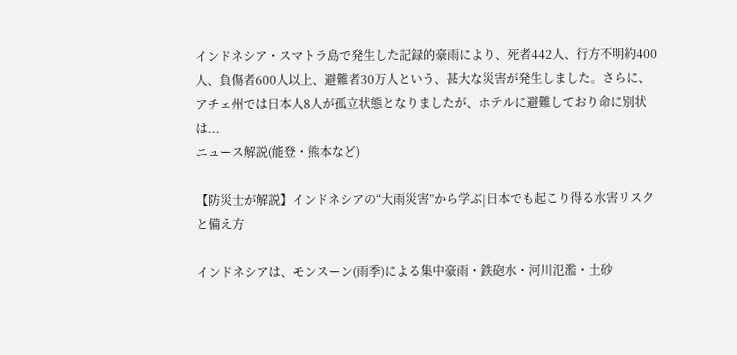インドネシア・スマトラ島で発生した記録的豪雨により、死者442人、行方不明約400人、負傷者600人以上、避難者30万人という、甚大な災害が発生しました。さらに、アチェ州では日本人8人が孤立状態となりましたが、ホテルに避難しており命に別状は...
ニュース解説(能登・熊本など)

【防災士が解説】インドネシアの“大雨災害”から学ぶ|日本でも起こり得る水害リスクと備え方

インドネシアは、モンスーン(雨季)による集中豪雨・鉄砲水・河川氾濫・土砂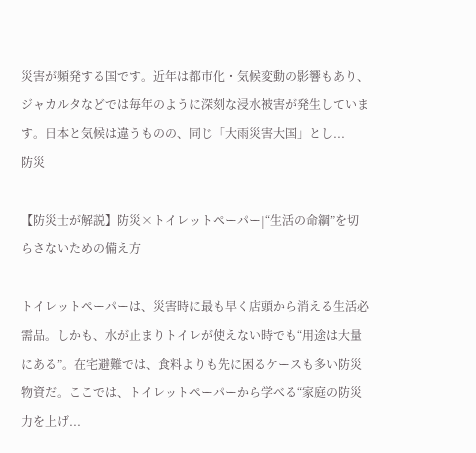災害が頻発する国です。近年は都市化・気候変動の影響もあり、ジャカルタなどでは毎年のように深刻な浸水被害が発生しています。日本と気候は違うものの、同じ「大雨災害大国」とし...
防災

【防災士が解説】防災×トイレットペーパー|“生活の命綱”を切らさないための備え方

トイレットペーパーは、災害時に最も早く店頭から消える生活必需品。しかも、水が止まりトイレが使えない時でも“用途は大量にある”。在宅避難では、食料よりも先に困るケースも多い防災物資だ。ここでは、トイレットペーパーから学べる“家庭の防災力を上げ...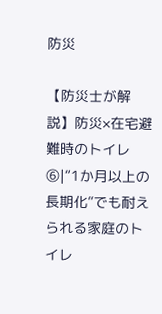防災

【防災士が解説】防災×在宅避難時のトイレ⑥|“1か月以上の長期化”でも耐えられる家庭のトイレ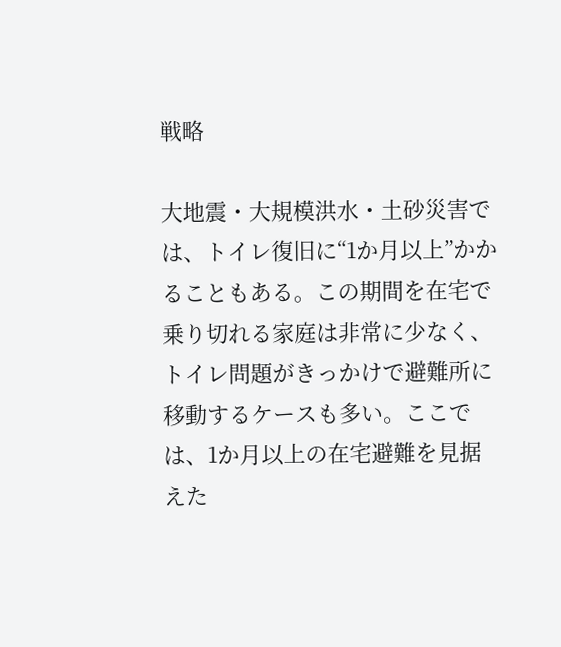戦略

大地震・大規模洪水・土砂災害では、トイレ復旧に“1か月以上”かかることもある。この期間を在宅で乗り切れる家庭は非常に少なく、トイレ問題がきっかけで避難所に移動するケースも多い。ここでは、1か月以上の在宅避難を見据えた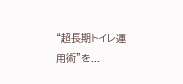“超長期トイレ運用術”を...